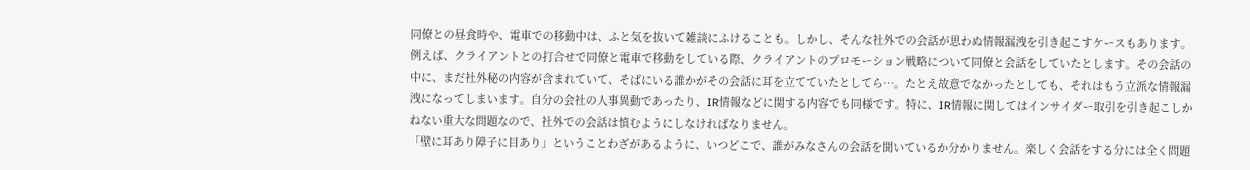同僚との昼食時や、電車での移動中は、ふと気を抜いて雑談にふけることも。しかし、そんな社外での会話が思わぬ情報漏洩を引き起こすケースもあります。例えば、クライアントとの打合せで同僚と電車で移動をしている際、クライアントのプロモーション戦略について同僚と会話をしていたとします。その会話の中に、まだ社外秘の内容が含まれていて、そばにいる誰かがその会話に耳を立てていたとしてら…。たとえ故意でなかったとしても、それはもう立派な情報漏洩になってしまいます。自分の会社の人事異動であったり、IR情報などに関する内容でも同様です。特に、IR情報に関してはインサイダー取引を引き起こしかねない重大な問題なので、社外での会話は慎むようにしなければなりません。
「壁に耳あり障子に目あり」ということわざがあるように、いつどこで、誰がみなさんの会話を聞いているか分かりません。楽しく会話をする分には全く問題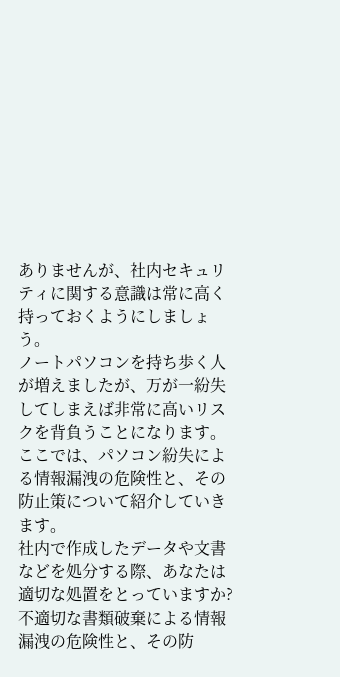ありませんが、社内セキュリティに関する意識は常に高く持っておくようにしましょう。
ノートパソコンを持ち歩く人が増えましたが、万が一紛失してしまえば非常に高いリスクを背負うことになります。ここでは、パソコン紛失による情報漏洩の危険性と、その防止策について紹介していきます。
社内で作成したデータや文書などを処分する際、あなたは適切な処置をとっていますか?不適切な書類破棄による情報漏洩の危険性と、その防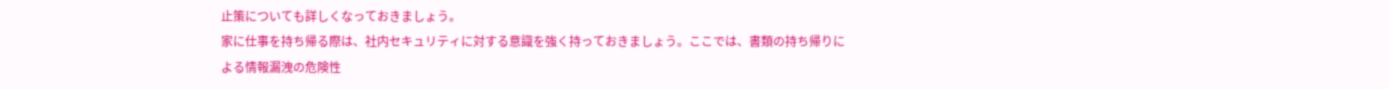止策についても詳しくなっておきましょう。
家に仕事を持ち帰る際は、社内セキュリティに対する意識を強く持っておきましょう。ここでは、書類の持ち帰りによる情報漏洩の危険性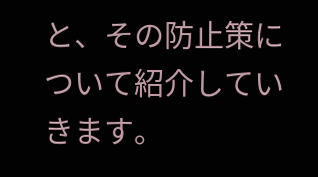と、その防止策について紹介していきます。